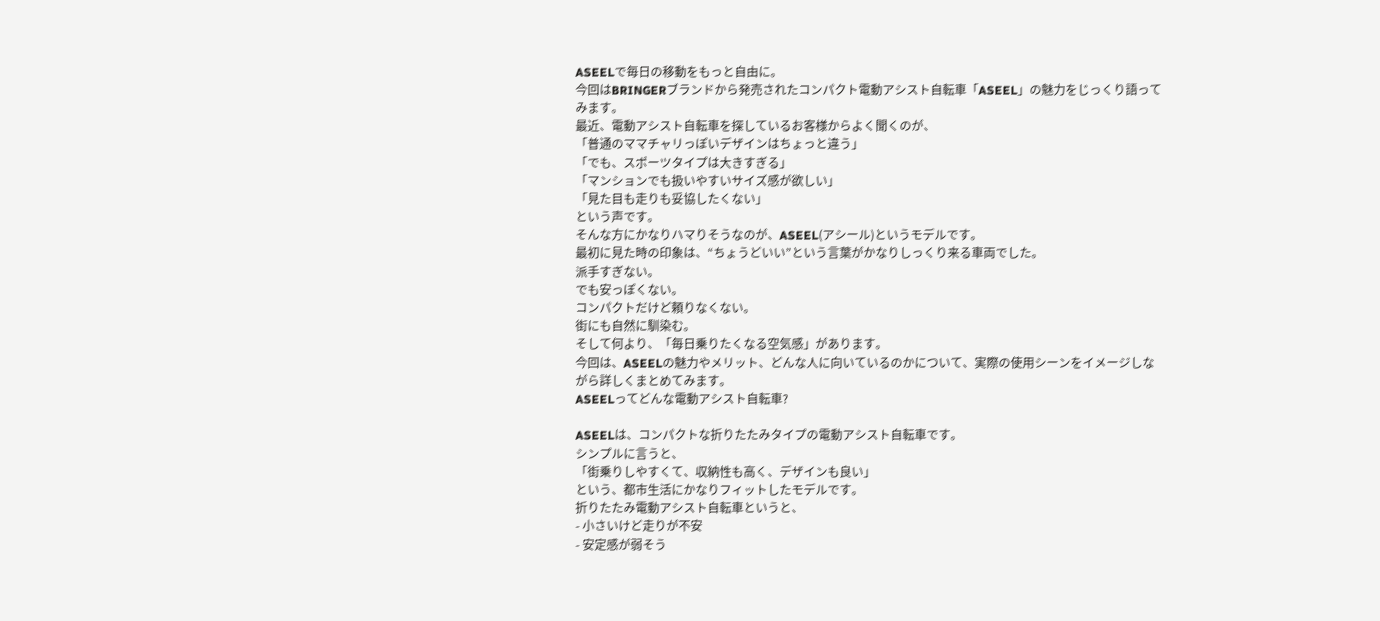ASEELで毎日の移動をもっと自由に。
今回はBRINGERブランドから発売されたコンパクト電動アシスト自転車「ASEEL」の魅力をじっくり語ってみます。
最近、電動アシスト自転車を探しているお客様からよく聞くのが、
「普通のママチャリっぽいデザインはちょっと違う」
「でも、スポーツタイプは大きすぎる」
「マンションでも扱いやすいサイズ感が欲しい」
「見た目も走りも妥協したくない」
という声です。
そんな方にかなりハマりそうなのが、ASEEL(アシール)というモデルです。
最初に見た時の印象は、“ちょうどいい”という言葉がかなりしっくり来る車両でした。
派手すぎない。
でも安っぽくない。
コンパクトだけど頼りなくない。
街にも自然に馴染む。
そして何より、「毎日乗りたくなる空気感」があります。
今回は、ASEELの魅力やメリット、どんな人に向いているのかについて、実際の使用シーンをイメージしながら詳しくまとめてみます。
ASEELってどんな電動アシスト自転車?

ASEELは、コンパクトな折りたたみタイプの電動アシスト自転車です。
シンプルに言うと、
「街乗りしやすくて、収納性も高く、デザインも良い」
という、都市生活にかなりフィットしたモデルです。
折りたたみ電動アシスト自転車というと、
- 小さいけど走りが不安
- 安定感が弱そう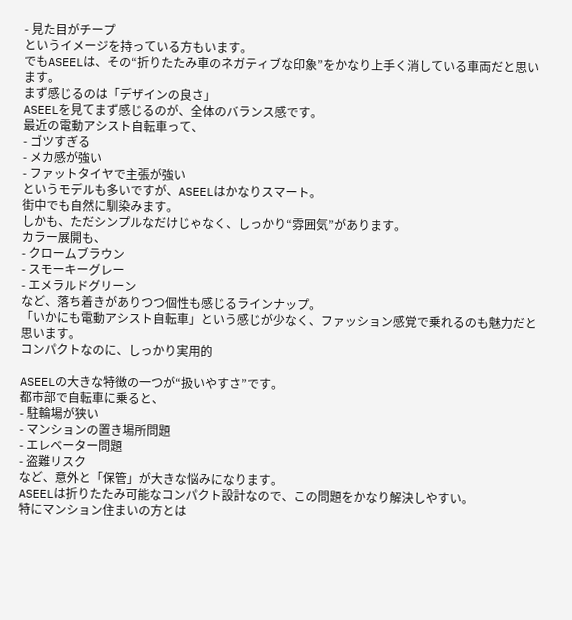- 見た目がチープ
というイメージを持っている方もいます。
でもASEELは、その“折りたたみ車のネガティブな印象”をかなり上手く消している車両だと思います。
まず感じるのは「デザインの良さ」
ASEELを見てまず感じるのが、全体のバランス感です。
最近の電動アシスト自転車って、
- ゴツすぎる
- メカ感が強い
- ファットタイヤで主張が強い
というモデルも多いですが、ASEELはかなりスマート。
街中でも自然に馴染みます。
しかも、ただシンプルなだけじゃなく、しっかり“雰囲気”があります。
カラー展開も、
- クロームブラウン
- スモーキーグレー
- エメラルドグリーン
など、落ち着きがありつつ個性も感じるラインナップ。
「いかにも電動アシスト自転車」という感じが少なく、ファッション感覚で乗れるのも魅力だと思います。
コンパクトなのに、しっかり実用的

ASEELの大きな特徴の一つが“扱いやすさ”です。
都市部で自転車に乗ると、
- 駐輪場が狭い
- マンションの置き場所問題
- エレベーター問題
- 盗難リスク
など、意外と「保管」が大きな悩みになります。
ASEELは折りたたみ可能なコンパクト設計なので、この問題をかなり解決しやすい。
特にマンション住まいの方とは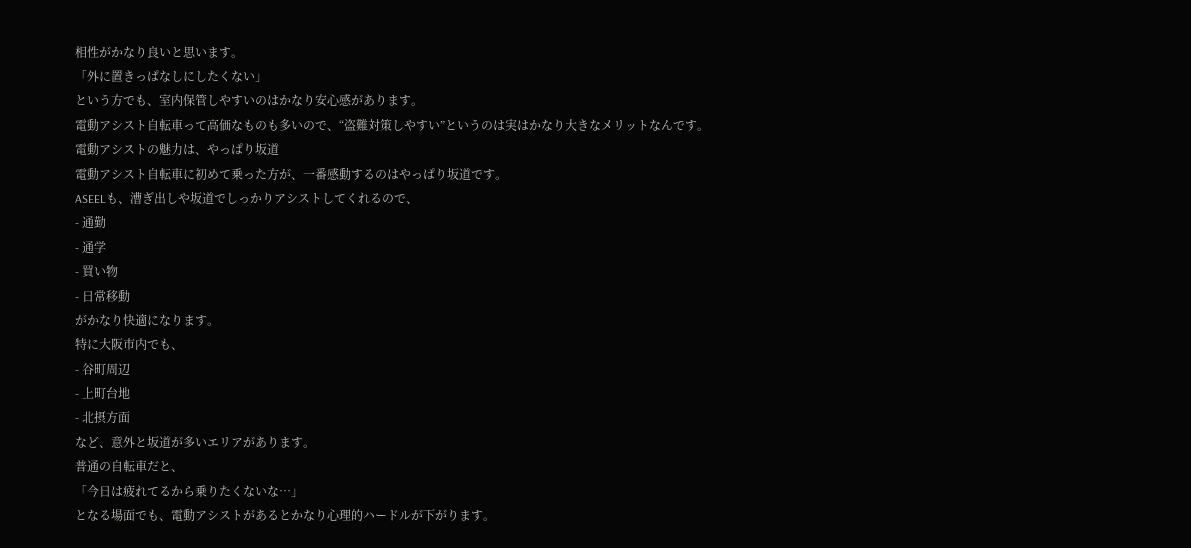相性がかなり良いと思います。
「外に置きっぱなしにしたくない」
という方でも、室内保管しやすいのはかなり安心感があります。
電動アシスト自転車って高価なものも多いので、“盗難対策しやすい”というのは実はかなり大きなメリットなんです。
電動アシストの魅力は、やっぱり坂道
電動アシスト自転車に初めて乗った方が、一番感動するのはやっぱり坂道です。
ASEELも、漕ぎ出しや坂道でしっかりアシストしてくれるので、
- 通勤
- 通学
- 買い物
- 日常移動
がかなり快適になります。
特に大阪市内でも、
- 谷町周辺
- 上町台地
- 北摂方面
など、意外と坂道が多いエリアがあります。
普通の自転車だと、
「今日は疲れてるから乗りたくないな…」
となる場面でも、電動アシストがあるとかなり心理的ハードルが下がります。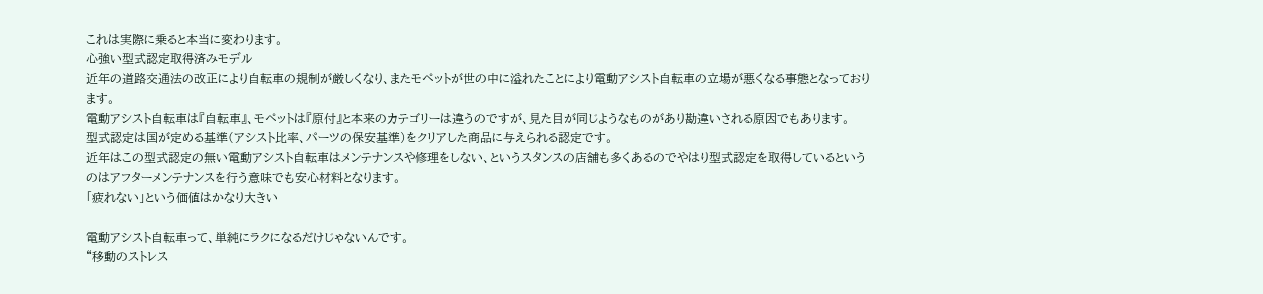これは実際に乗ると本当に変わります。
心強い型式認定取得済みモデル
近年の道路交通法の改正により自転車の規制が厳しくなり、またモペットが世の中に溢れたことにより電動アシスト自転車の立場が悪くなる事態となっております。
電動アシスト自転車は『自転車』、モペットは『原付』と本来のカテゴリーは違うのですが、見た目が同じようなものがあり勘違いされる原因でもあります。
型式認定は国が定める基準(アシスト比率、パーツの保安基準)をクリアした商品に与えられる認定です。
近年はこの型式認定の無い電動アシスト自転車はメンテナンスや修理をしない、というスタンスの店舗も多くあるのでやはり型式認定を取得しているというのはアフターメンテナンスを行う意味でも安心材料となります。
「疲れない」という価値はかなり大きい

電動アシスト自転車って、単純にラクになるだけじゃないんです。
“移動のストレス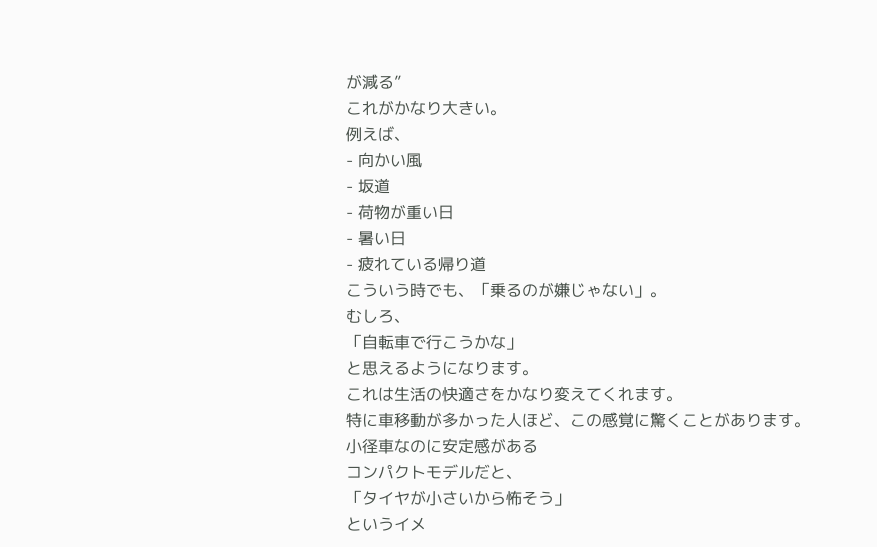が減る”
これがかなり大きい。
例えば、
- 向かい風
- 坂道
- 荷物が重い日
- 暑い日
- 疲れている帰り道
こういう時でも、「乗るのが嫌じゃない」。
むしろ、
「自転車で行こうかな」
と思えるようになります。
これは生活の快適さをかなり変えてくれます。
特に車移動が多かった人ほど、この感覚に驚くことがあります。
小径車なのに安定感がある
コンパクトモデルだと、
「タイヤが小さいから怖そう」
というイメ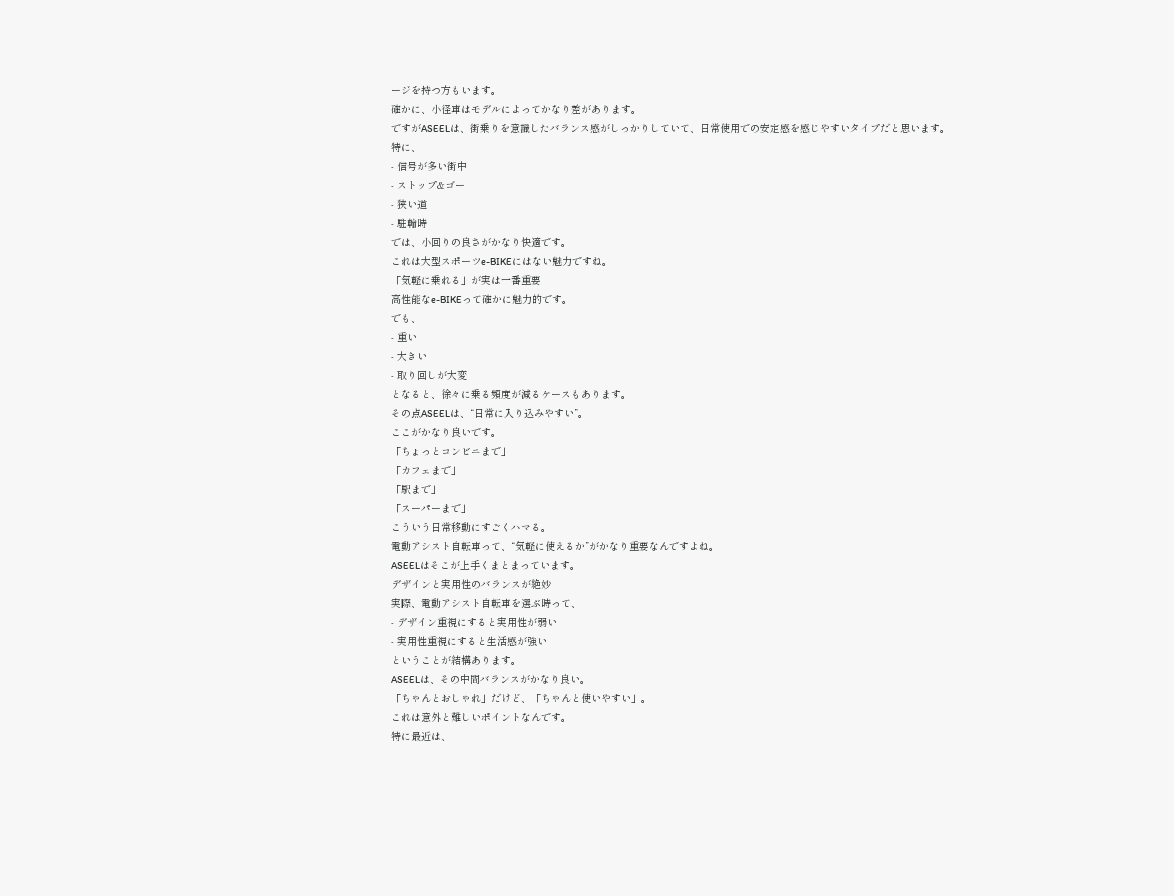ージを持つ方もいます。
確かに、小径車はモデルによってかなり差があります。
ですがASEELは、街乗りを意識したバランス感がしっかりしていて、日常使用での安定感を感じやすいタイプだと思います。
特に、
- 信号が多い街中
- ストップ&ゴー
- 狭い道
- 駐輪時
では、小回りの良さがかなり快適です。
これは大型スポーツe-BIKEにはない魅力ですね。
「気軽に乗れる」が実は一番重要
高性能なe-BIKEって確かに魅力的です。
でも、
- 重い
- 大きい
- 取り回しが大変
となると、徐々に乗る頻度が減るケースもあります。
その点ASEELは、“日常に入り込みやすい”。
ここがかなり良いです。
「ちょっとコンビニまで」
「カフェまで」
「駅まで」
「スーパーまで」
こういう日常移動にすごくハマる。
電動アシスト自転車って、“気軽に使えるか”がかなり重要なんですよね。
ASEELはそこが上手くまとまっています。
デザインと実用性のバランスが絶妙
実際、電動アシスト自転車を選ぶ時って、
- デザイン重視にすると実用性が弱い
- 実用性重視にすると生活感が強い
ということが結構あります。
ASEELは、その中間バランスがかなり良い。
「ちゃんとおしゃれ」だけど、「ちゃんと使いやすい」。
これは意外と難しいポイントなんです。
特に最近は、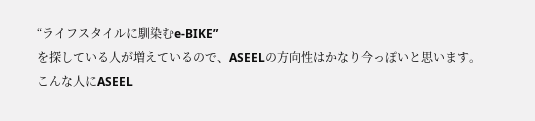“ライフスタイルに馴染むe-BIKE”
を探している人が増えているので、ASEELの方向性はかなり今っぽいと思います。
こんな人にASEEL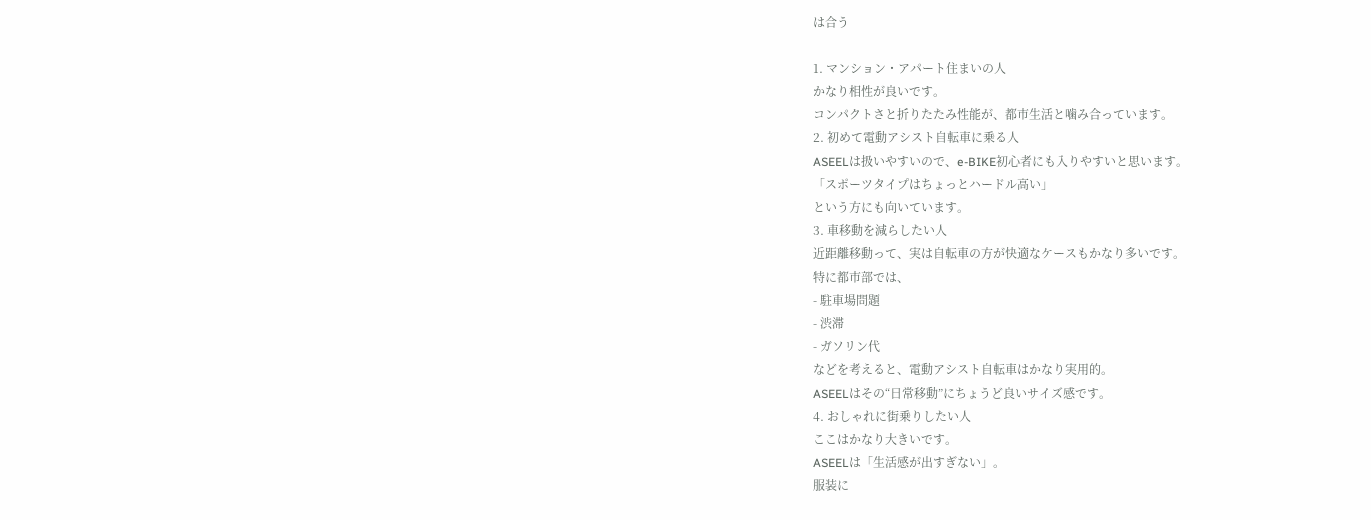は合う

1. マンション・アパート住まいの人
かなり相性が良いです。
コンパクトさと折りたたみ性能が、都市生活と噛み合っています。
2. 初めて電動アシスト自転車に乗る人
ASEELは扱いやすいので、e-BIKE初心者にも入りやすいと思います。
「スポーツタイプはちょっとハードル高い」
という方にも向いています。
3. 車移動を減らしたい人
近距離移動って、実は自転車の方が快適なケースもかなり多いです。
特に都市部では、
- 駐車場問題
- 渋滞
- ガソリン代
などを考えると、電動アシスト自転車はかなり実用的。
ASEELはその“日常移動”にちょうど良いサイズ感です。
4. おしゃれに街乗りしたい人
ここはかなり大きいです。
ASEELは「生活感が出すぎない」。
服装に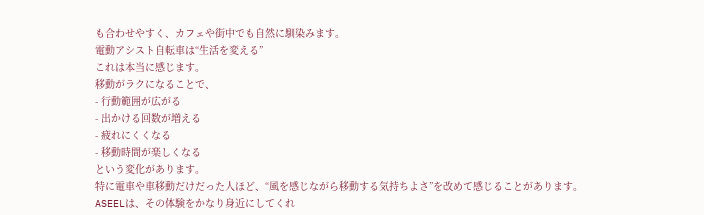も合わせやすく、カフェや街中でも自然に馴染みます。
電動アシスト自転車は“生活を変える”
これは本当に感じます。
移動がラクになることで、
- 行動範囲が広がる
- 出かける回数が増える
- 疲れにくくなる
- 移動時間が楽しくなる
という変化があります。
特に電車や車移動だけだった人ほど、“風を感じながら移動する気持ちよさ”を改めて感じることがあります。
ASEELは、その体験をかなり身近にしてくれ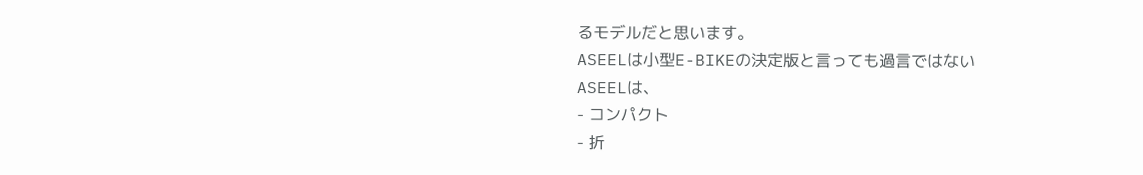るモデルだと思います。
ASEELは小型E-BIKEの決定版と言っても過言ではない
ASEELは、
- コンパクト
- 折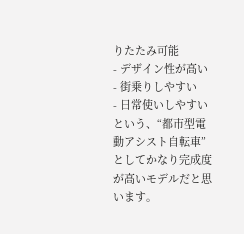りたたみ可能
- デザイン性が高い
- 街乗りしやすい
- 日常使いしやすい
という、“都市型電動アシスト自転車”としてかなり完成度が高いモデルだと思います。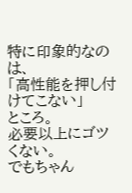特に印象的なのは、
「高性能を押し付けてこない」
ところ。
必要以上にゴツくない。
でもちゃん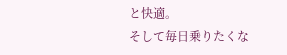と快適。
そして毎日乗りたくな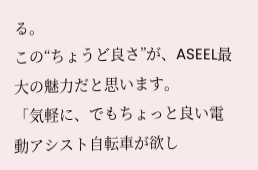る。
この“ちょうど良さ”が、ASEEL最大の魅力だと思います。
「気軽に、でもちょっと良い電動アシスト自転車が欲し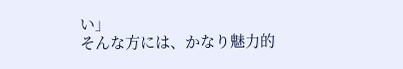い」
そんな方には、かなり魅力的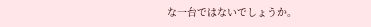な一台ではないでしょうか。